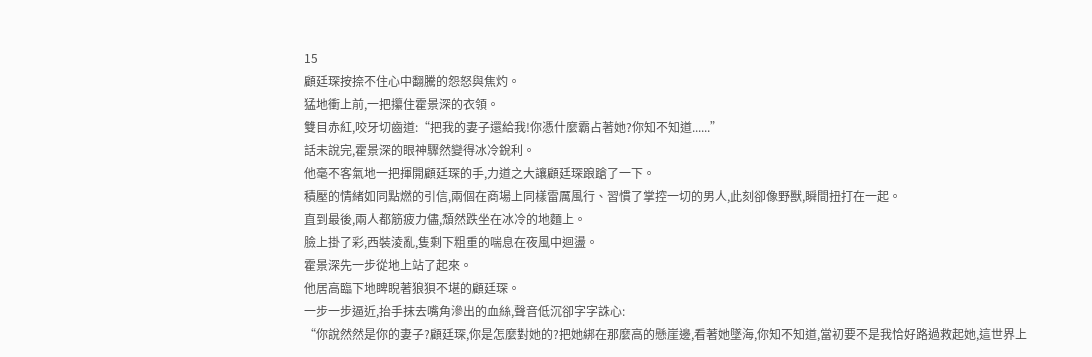15
顧廷琛按捺不住心中翻騰的怨怒與焦灼。
猛地衝上前,一把攥住霍景深的衣領。
雙目赤紅,咬牙切齒道:“把我的妻子還給我!你憑什麼霸占著她?你知不知道......”
話未說完,霍景深的眼神驟然變得冰冷銳利。
他毫不客氣地一把揮開顧廷琛的手,力道之大讓顧廷琛踉蹌了一下。
積壓的情緒如同點燃的引信,兩個在商場上同樣雷厲風行、習慣了掌控一切的男人,此刻卻像野獸,瞬間扭打在一起。
直到最後,兩人都筋疲力儘,頹然跌坐在冰冷的地麵上。
臉上掛了彩,西裝淩亂,隻剩下粗重的喘息在夜風中迴盪。
霍景深先一步從地上站了起來。
他居高臨下地睥睨著狼狽不堪的顧廷琛。
一步一步逼近,抬手抹去嘴角滲出的血絲,聲音低沉卻字字誅心:
“你說然然是你的妻子?顧廷琛,你是怎麼對她的?把她綁在那麼高的懸崖邊,看著她墜海,你知不知道,當初要不是我恰好路過救起她,這世界上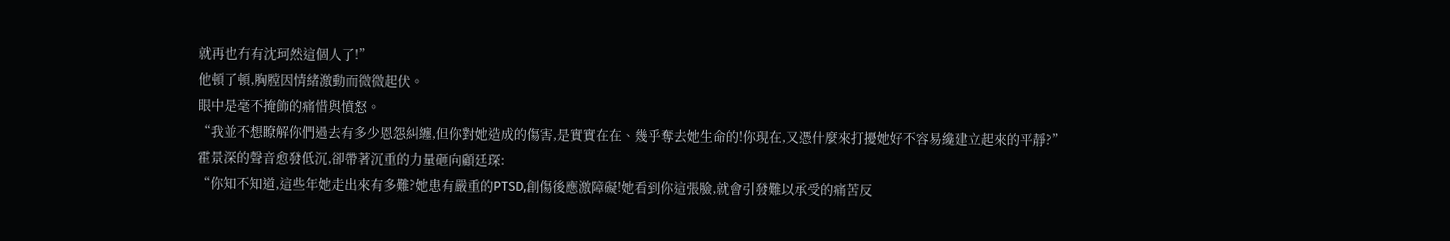就再也冇有沈珂然這個人了!”
他頓了頓,胸膛因情緒激動而微微起伏。
眼中是毫不掩飾的痛惜與憤怒。
“我並不想瞭解你們過去有多少恩怨糾纏,但你對她造成的傷害,是實實在在、幾乎奪去她生命的!你現在,又憑什麼來打擾她好不容易纔建立起來的平靜?”
霍景深的聲音愈發低沉,卻帶著沉重的力量砸向顧廷琛:
“你知不知道,這些年她走出來有多難?她患有嚴重的PTSD,創傷後應激障礙!她看到你這張臉,就會引發難以承受的痛苦反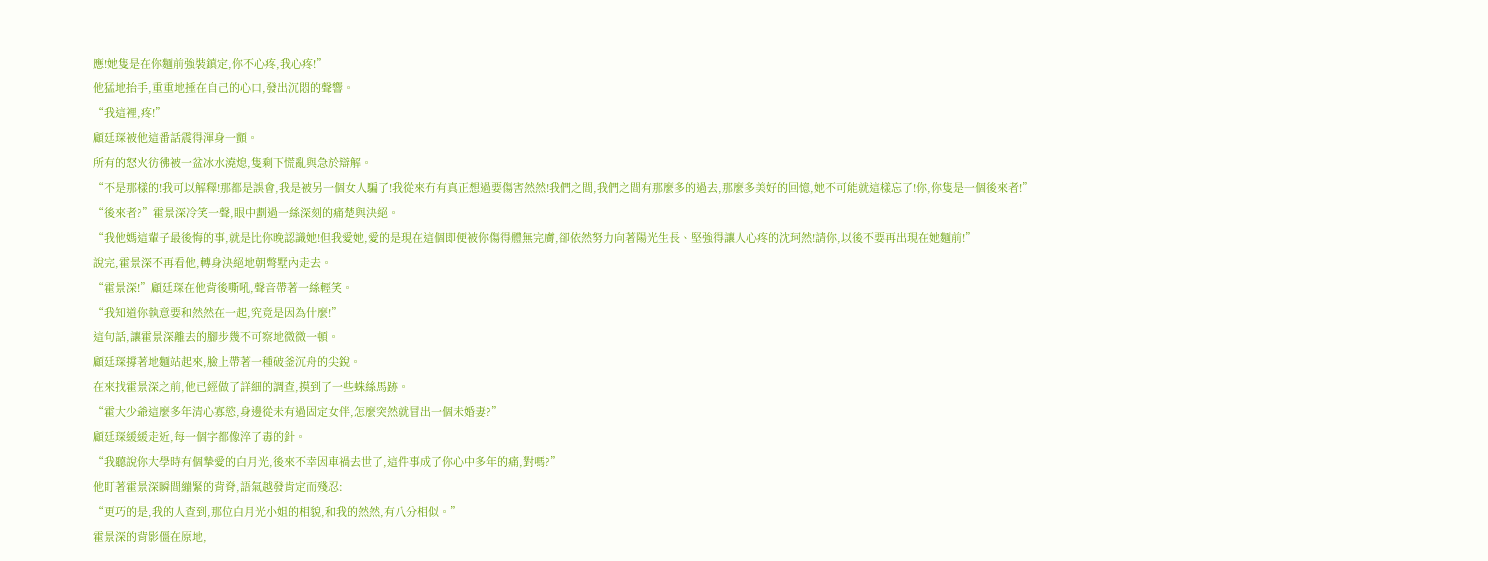應!她隻是在你麵前強裝鎮定,你不心疼,我心疼!”
他猛地抬手,重重地捶在自己的心口,發出沉悶的聲響。
“我這裡,疼!”
顧廷琛被他這番話震得渾身一顫。
所有的怒火彷彿被一盆冰水澆熄,隻剩下慌亂與急於辯解。
“不是那樣的!我可以解釋!那都是誤會,我是被另一個女人騙了!我從來冇有真正想過要傷害然然!我們之間,我們之間有那麼多的過去,那麼多美好的回憶,她不可能就這樣忘了!你,你隻是一個後來者!”
“後來者?”霍景深冷笑一聲,眼中劃過一絲深刻的痛楚與決絕。
“我他媽這輩子最後悔的事,就是比你晚認識她!但我愛她,愛的是現在這個即便被你傷得體無完膚,卻依然努力向著陽光生長、堅強得讓人心疼的沈珂然!請你,以後不要再出現在她麵前!”
說完,霍景深不再看他,轉身決絕地朝彆墅內走去。
“霍景深!”顧廷琛在他背後嘶吼,聲音帶著一絲輕笑。
“我知道你執意要和然然在一起,究竟是因為什麼!”
這句話,讓霍景深離去的腳步幾不可察地微微一頓。
顧廷琛撐著地麵站起來,臉上帶著一種破釜沉舟的尖銳。
在來找霍景深之前,他已經做了詳細的調查,摸到了一些蛛絲馬跡。
“霍大少爺這麼多年清心寡慾,身邊從未有過固定女伴,怎麼突然就冒出一個未婚妻?”
顧廷琛緩緩走近,每一個字都像淬了毒的針。
“我聽說你大學時有個摯愛的白月光,後來不幸因車禍去世了,這件事成了你心中多年的痛,對嗎?”
他盯著霍景深瞬間繃緊的背脊,語氣越發肯定而殘忍:
“更巧的是,我的人查到,那位白月光小姐的相貌,和我的然然,有八分相似。”
霍景深的背影僵在原地,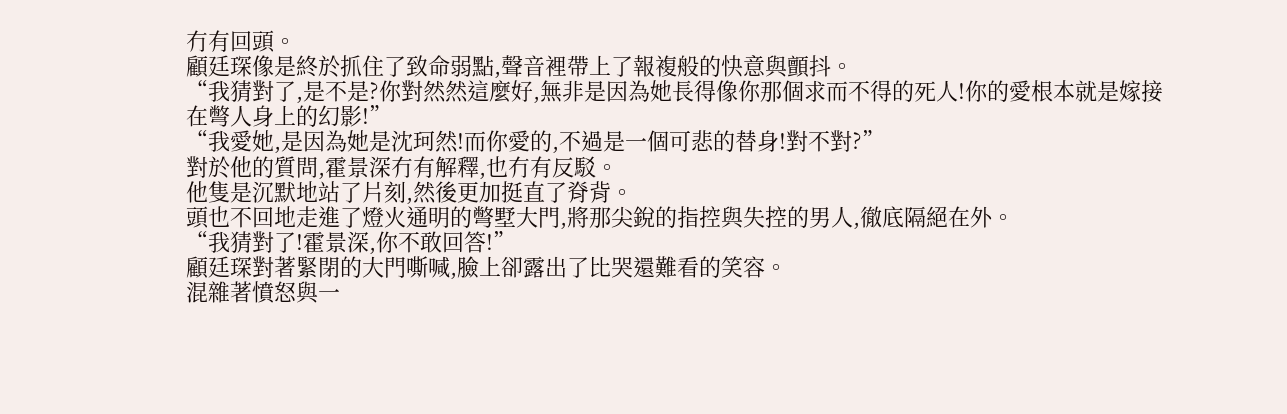冇有回頭。
顧廷琛像是終於抓住了致命弱點,聲音裡帶上了報複般的快意與顫抖。
“我猜對了,是不是?你對然然這麼好,無非是因為她長得像你那個求而不得的死人!你的愛根本就是嫁接在彆人身上的幻影!”
“我愛她,是因為她是沈珂然!而你愛的,不過是一個可悲的替身!對不對?”
對於他的質問,霍景深冇有解釋,也冇有反駁。
他隻是沉默地站了片刻,然後更加挺直了脊背。
頭也不回地走進了燈火通明的彆墅大門,將那尖銳的指控與失控的男人,徹底隔絕在外。
“我猜對了!霍景深,你不敢回答!”
顧廷琛對著緊閉的大門嘶喊,臉上卻露出了比哭還難看的笑容。
混雜著憤怒與一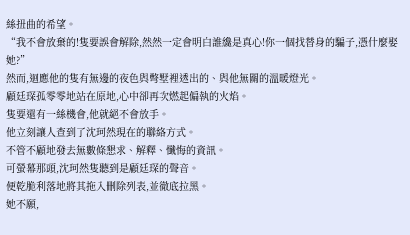絲扭曲的希望。
“我不會放棄的!隻要誤會解除,然然一定會明白誰纔是真心!你一個找替身的騙子,憑什麼娶她?”
然而,迴應他的隻有無邊的夜色與彆墅裡透出的、與他無關的溫暖燈光。
顧廷琛孤零零地站在原地,心中卻再次燃起偏執的火焰。
隻要還有一絲機會,他就絕不會放手。
他立刻讓人查到了沈珂然現在的聯絡方式。
不管不顧地發去無數條懇求、解釋、懺悔的資訊。
可螢幕那頭,沈珂然隻聽到是顧廷琛的聲音。
便乾脆利落地將其拖入刪除列表,並徹底拉黑。
她不願,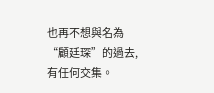也再不想與名為“顧廷琛”的過去,有任何交集。